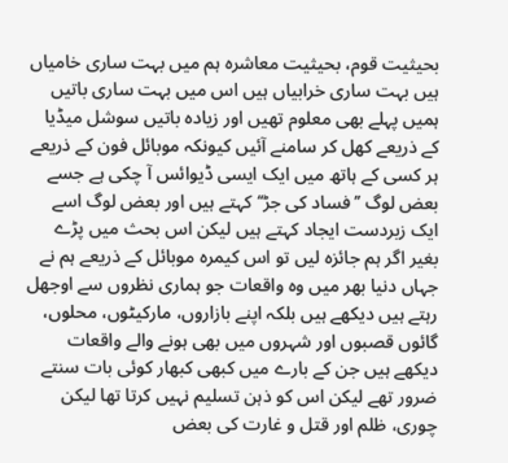بحیثیت قوم، بحیثیت معاشرہ ہم میں بہت ساری خامیاں ہیں بہت ساری خرابیاں ہیں اس میں بہت ساری باتیں ہمیں پہلے بھی معلوم تھیں اور زیادہ باتیں سوشل میڈیا کے ذریعے کھل کر سامنے آئیں کیونکہ موبائل فون کے ذریعے ہر کسی کے ہاتھ میں ایک ایسی ڈیوائس آ چکی ہے جسے بعض لوگ ’’فساد کی جڑ‘‘ کہتے ہیں اور بعض لوگ اسے ایک زبردست ایجاد کہتے ہیں لیکن اس بحث میں پڑے بغیر اگر ہم جائزہ لیں تو اس کیمرہ موبائل کے ذریعے ہم نے جہاں دنیا بھر میں وہ واقعات جو ہماری نظروں سے اوجھل رہتے ہیں دیکھے ہیں بلکہ اپنے بازاروں، مارکیٹوں، محلوں، گائوں قصبوں اور شہروں میں بھی ہونے والے واقعات دیکھے ہیں جن کے بارے میں کبھی کبھار کوئی بات سنتے ضرور تھے لیکن اس کو ذہن تسلیم نہیں کرتا تھا لیکن چوری، ظلم اور قتل و غارت کی بعض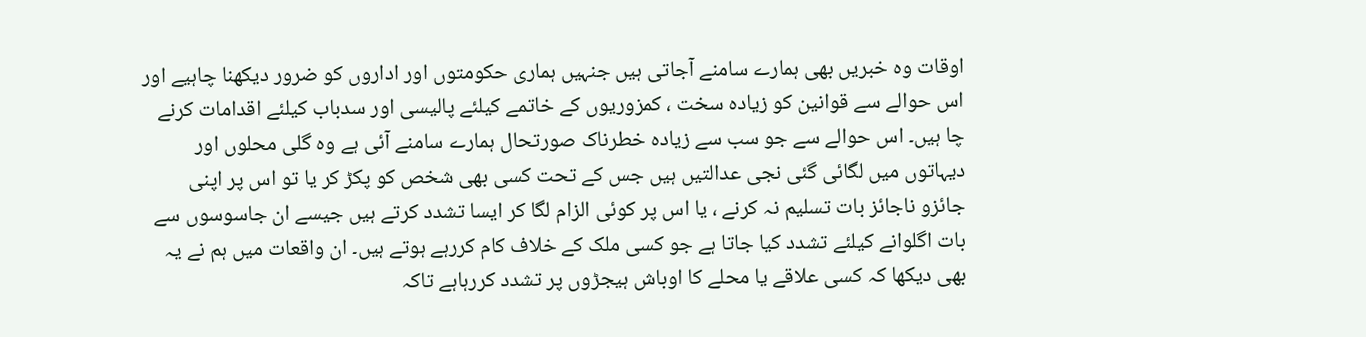اوقات وہ خبریں بھی ہمارے سامنے آجاتی ہیں جنہیں ہماری حکومتوں اور اداروں کو ضرور دیکھنا چاہیے اور اس حوالے سے قوانین کو زیادہ سخت ، کمزوریوں کے خاتمے کیلئے پالیسی اور سدباب کیلئے اقدامات کرنے چا ہیں۔ اس حوالے سے جو سب سے زیادہ خطرناک صورتحال ہمارے سامنے آئی ہے وہ گلی محلوں اور دیہاتوں میں لگائی گئی نجی عدالتیں ہیں جس کے تحت کسی بھی شخص کو پکڑ کر یا تو اس پر اپنی جائزو ناجائز بات تسلیم نہ کرنے ، یا اس پر کوئی الزام لگا کر ایسا تشدد کرتے ہیں جیسے ان جاسوسوں سے بات اگلوانے کیلئے تشدد کیا جاتا ہے جو کسی ملک کے خلاف کام کررہے ہوتے ہیں۔ ان واقعات میں ہم نے یہ بھی دیکھا کہ کسی علاقے یا محلے کا اوباش ہیجڑوں پر تشدد کررہاہے تاکہ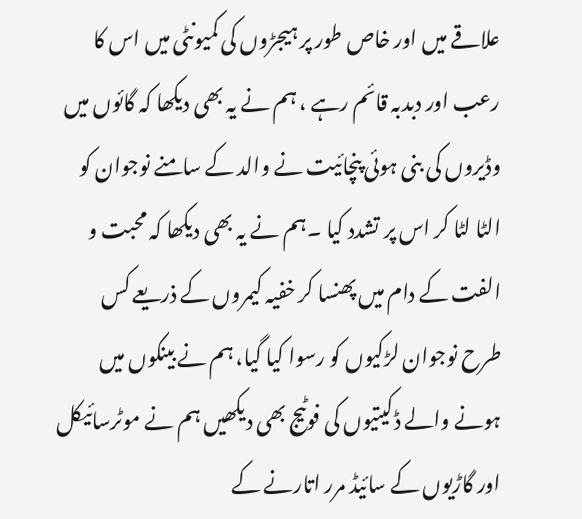علاقے میں اور خاص طور پر ہیجڑوں کی کمیونٹی میں اس کا رعب اور دبدبہ قائم رہے ، ہم نے یہ بھی دیکھا کہ گائوں میں وڈیروں کی بنی ہوئی پنچائیت نے والد کے سامنے نوجوان کو الٹا لٹا کر اس پر تشدد کیا ۔ہم نے یہ بھی دیکھا کہ محبت و الفت کے دام میں پھنسا کر خفیہ کیمروں کے ذریعے کس طرح نوجوان لڑکیوں کو رسوا کیا گیا، ہم نے بینکوں میں ہونے والے ڈکیتیوں کی فوٹیج بھی دیکھیں ہم نے موٹرسائیکل اور گاڑیوں کے سائیڈ مرر اتارنے کے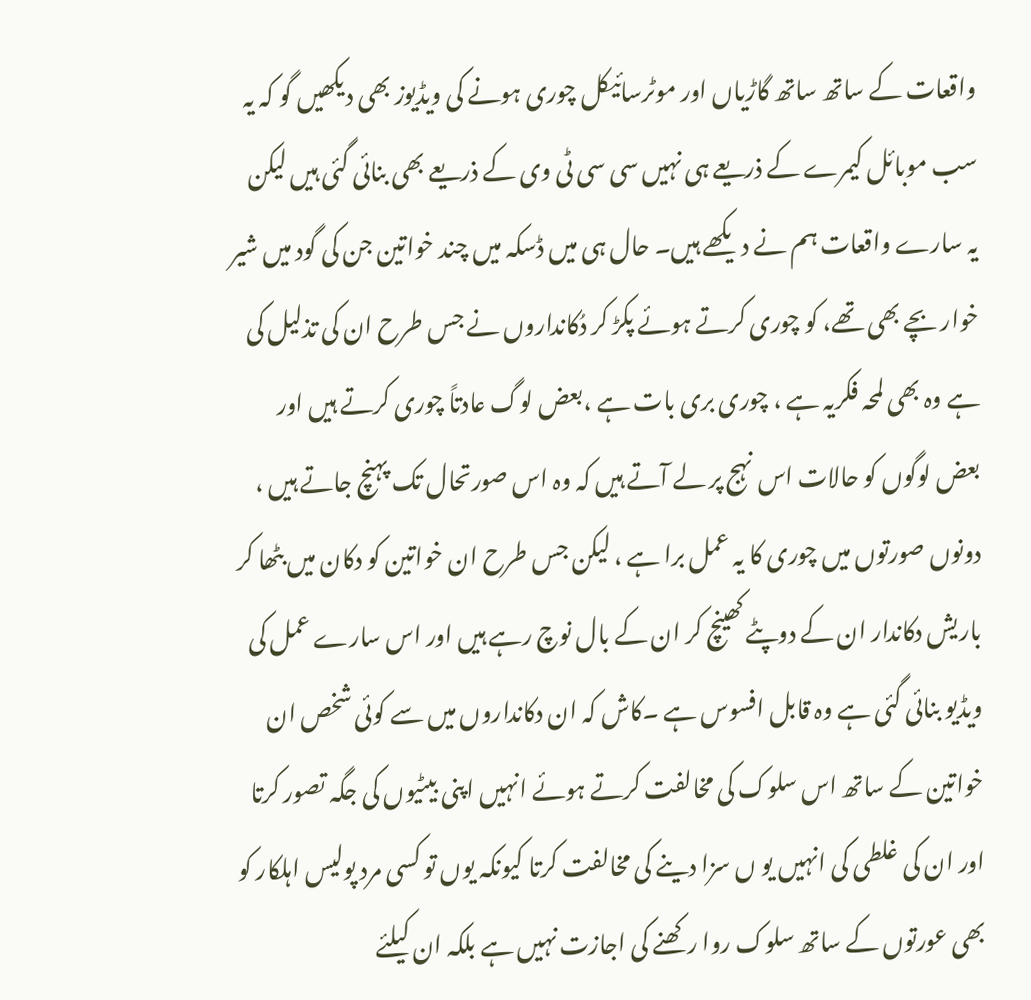واقعات کے ساتھ ساتھ گاڑیاں اور موٹرسائیکل چوری ہونے کی ویڈیوز بھی دیکھیں گو کہ یہ سب موبائل کیمرے کے ذریعے ہی نہیں سی سی ٹی وی کے ذریعے بھی بنائی گئی ہیں لیکن یہ سارے واقعات ہم نے دیکھے ہیں۔ حال ہی میں ڈسکہ میں چند خواتین جن کی گود میں شیر خوار بچے بھی تھے، کو چوری کرتے ہوئے پکڑ کر دُکانداروں نے جس طرح ان کی تذلیل کی ہے وہ بھی لمحہ فکریہ ہے ، چوری بری بات ہے ،بعض لوگ عادتاً چوری کرتے ہیں اور بعض لوگوں کو حالات اس نہج پر لے آتے ہیں کہ وہ اس صورتحال تک پہنچ جاتے ہیں ، دونوں صورتوں میں چوری کا یہ عمل برا ہے ، لیکن جس طرح ان خواتین کو دکان میں بٹھا کر باریش دکاندار ان کے دوپٹے کھینچ کر ان کے بال نوچ رہے ہیں اور اس سارے عمل کی ویڈیو بنائی گئی ہے وہ قابل افسوس ہے ۔کاش کہ ان دکانداروں میں سے کوئی شخص ان خواتین کے ساتھ اس سلوک کی مخالفت کرتے ہوئے انہیں اپنی بیٹیوں کی جگہ تصور کرتا اور ان کی غلطی کی انہیں یو ں سزا دینے کی مخالفت کرتا کیونکہ یوں تو کسی مرد پولیس اہلکار کو بھی عورتوں کے ساتھ سلوک روا رکھنے کی اجازت نہیں ہے بلکہ ان کیلئے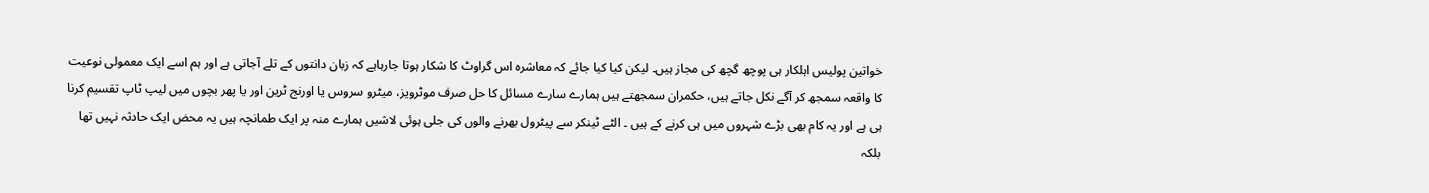خواتین پولیس اہلکار ہی پوچھ گچھ کی مجاز ہیں۔ لیکن کیا کیا جائے کہ معاشرہ اس گراوٹ کا شکار ہوتا جارہاہے کہ زبان دانتوں کے تلے آجاتی ہے اور ہم اسے ایک معمولی نوعیت کا واقعہ سمجھ کر آگے نکل جاتے ہیں، حکمران سمجھتے ہیں ہمارے سارے مسائل کا حل صرف موٹرویز، میٹرو سروس یا اورنج ٹرین اور یا پھر بچوں میں لیپ ٹاپ تقسیم کرنا ہی ہے اور یہ کام بھی بڑے شہروں میں ہی کرنے کے ہیں ۔ الٹے ٹینکر سے پیٹرول بھرنے والوں کی جلی ہوئی لاشیں ہمارے منہ پر ایک طمانچہ ہیں یہ محض ایک حادثہ نہیں تھا بلکہ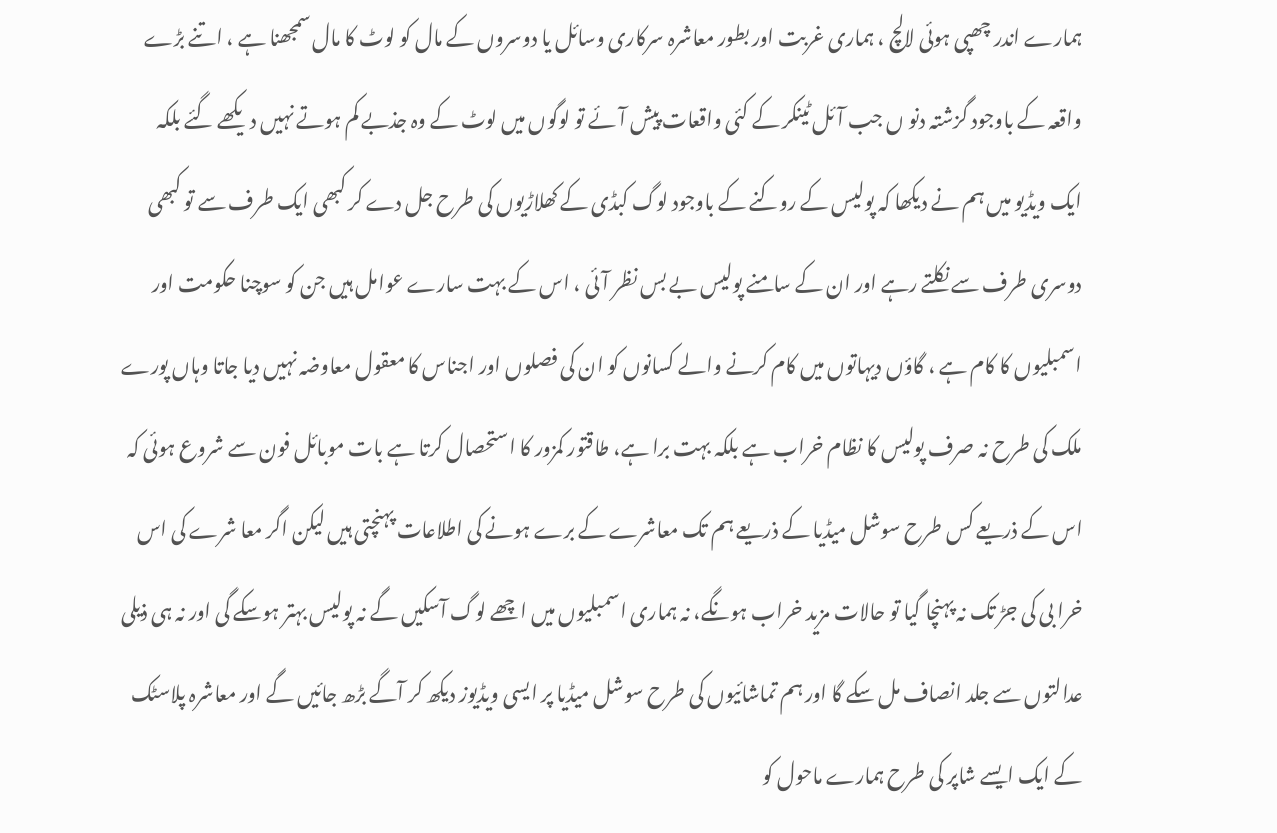ہمارے اندر چھپی ہوئی لالچ ، ہماری غربت اور بطور معاشرہ سرکاری وسائل یا دوسروں کے مال کو لوٹ کا مال سمجھنا ہے ، اتنے بڑے واقعہ کے باوجود گزشتہ دنو ں جب آئل ٹینکر کے کئی واقعات پیش آ ئے تو لوگوں میں لوٹ کے وہ جذبے کم ہوتے نہیں دیکھے گئے بلکہ ایک ویڈیو میں ہم نے دیکھا کہ پولیس کے روکنے کے باوجود لوگ کبڈی کے کھلاڑیوں کی طرح جل دے کر کبھی ایک طرف سے تو کبھی دوسری طرف سے نکلتے رہے اور ان کے سامنے پولیس بے بس نظر آئی ، اس کے بہت سارے عوامل ہیں جن کو سوچنا حکومت اور اسمبلیوں کا کام ہے ، گاؤں دیہاتوں میں کام کرنے والے کسانوں کو ان کی فصلوں اور اجناس کا معقول معاوضہ نہیں دیا جاتا وہاں پورے ملک کی طرح نہ صرف پولیس کا نظام خراب ہے بلکہ بہت برا ہے، طاقتور کمزور کا استحصال کرتا ہے بات موبائل فون سے شروع ہوئی کہ اس کے ذریعے کس طرح سوشل میڈیا کے ذریعے ہم تک معاشرے کے برے ہونے کی اطلاعات پہنچتی ہیں لیکن اگر معا شرے کی اس خرا بی کی جڑ تک نہ پہنچا گیا تو حالات مزید خراب ہونگے، نہ ہماری اسمبلیوں میں اچھے لوگ آسکیں گے نہ پولیس بہتر ہوسکے گی اور نہ ہی ذیلی عدالتوں سے جلد انصاف مل سکے گا اور ہم تماشائیوں کی طرح سوشل میڈیا پر ایسی ویڈیوز دیکھ کر آگے بڑھ جائیں گے اور معاشرہ پلاسٹک کے ایک ایسے شاپر کی طرح ہمارے ماحول کو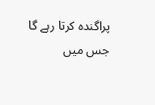پراگندہ کرتا رہے گا جس میں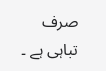صرف تباہی ہے ۔